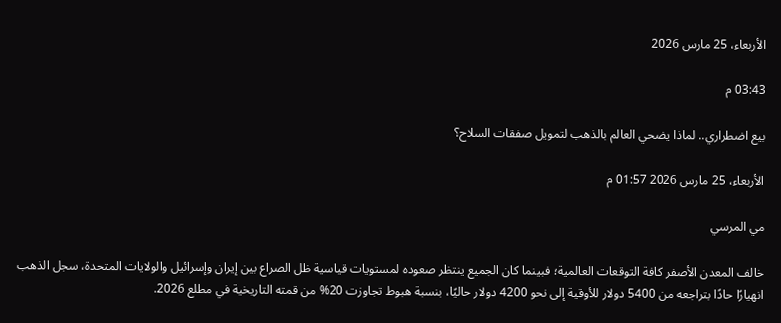الأربعاء، 25 مارس 2026

03:43 م

بيع اضطراري.. لماذا يضحي العالم بالذهب لتمويل صفقات السلاح؟

الأربعاء، 25 مارس 2026 01:57 م

مي المرسي

خالف المعدن الأصفر كافة التوقعات العالمية؛ فبينما كان الجميع ينتظر صعوده لمستويات قياسية ظل الصراع بين إيران وإسرائيل والولايات المتحدة، سجل الذهب انهيارًا حادًا بتراجعه من 5400 دولار للأوقية إلى نحو 4200 دولار حاليًا، بنسبة هبوط تجاوزت 20% من قمته التاريخية في مطلع 2026.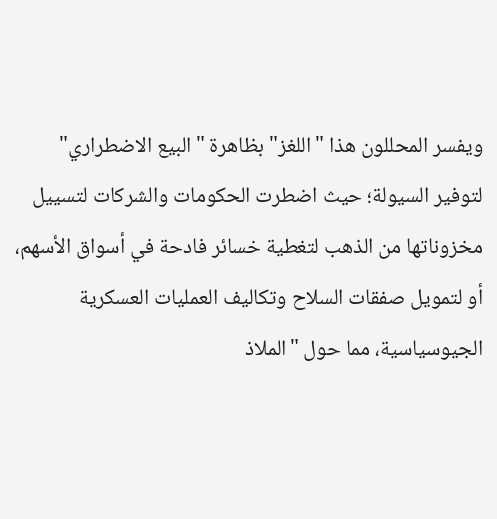ويفسر المحللون هذا "اللغز" بظاهرة "البيع الاضطراري" لتوفير السيولة؛ حيث اضطرت الحكومات والشركات لتسييل مخزوناتها من الذهب لتغطية خسائر فادحة في أسواق الأسهم، أو لتمويل صفقات السلاح وتكاليف العمليات العسكرية الجيوسياسية، مما حول "الملاذ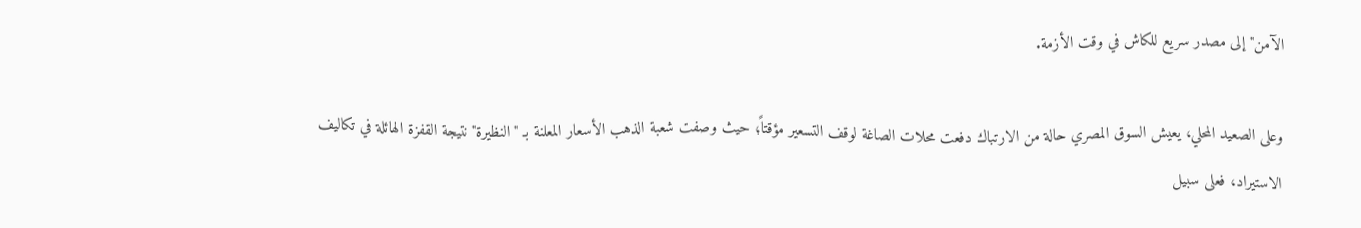الآمن" إلى مصدر سريع للكاش في وقت الأزمة.

وعلى الصعيد المحلي، يعيش السوق المصري حالة من الارتباك دفعت محلات الصاغة لوقف التسعير مؤقتاً؛ حيث وصفت شعبة الذهب الأسعار المعلنة بـ "النظيرة" نتيجة القفزة الهائلة في تكاليف الاستيراد، فعلى سبيل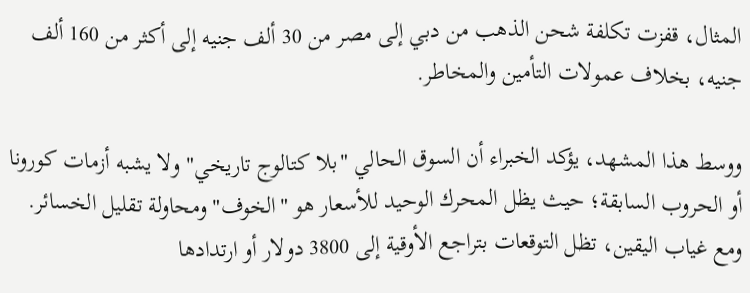المثال، قفزت تكلفة شحن الذهب من دبي إلى مصر من 30 ألف جنيه إلى أكثر من 160 ألف جنيه، بخلاف عمولات التأمين والمخاطر.

ووسط هذا المشهد، يؤكد الخبراء أن السوق الحالي "بلا كتالوج تاريخي" ولا يشبه أزمات كورونا أو الحروب السابقة؛ حيث يظل المحرك الوحيد للأسعار هو "الخوف" ومحاولة تقليل الخسائر. ومع غياب اليقين، تظل التوقعات بتراجع الأوقية إلى 3800 دولار أو ارتدادها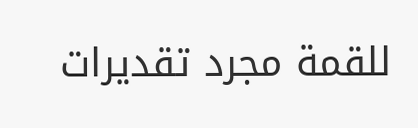للقمة مجرد تقديرات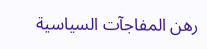رهن المفاجآت السياسية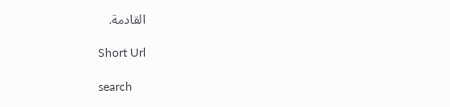القادمة.

Short Url

search